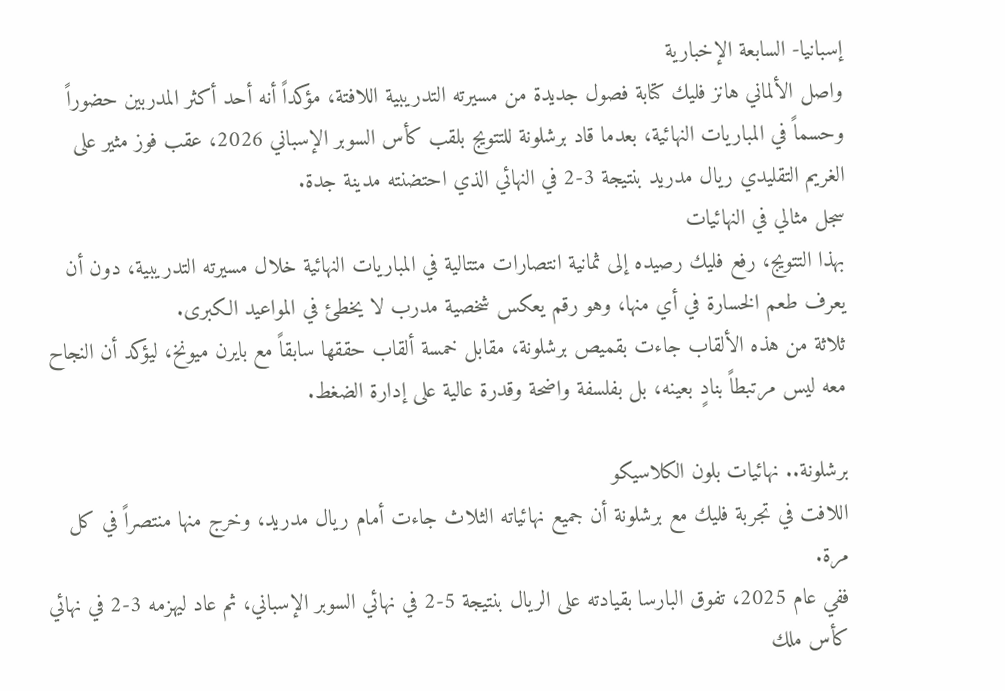إسبانيا- السابعة الإخبارية
واصل الألماني هانز فليك كتابة فصول جديدة من مسيرته التدريبية اللافتة، مؤكداً أنه أحد أكثر المدربين حضوراً وحسماً في المباريات النهائية، بعدما قاد برشلونة للتتويج بلقب كأس السوبر الإسباني 2026، عقب فوز مثير على الغريم التقليدي ريال مدريد بنتيجة 3-2 في النهائي الذي احتضنته مدينة جدة.
سجل مثالي في النهائيات
بهذا التتويج، رفع فليك رصيده إلى ثمانية انتصارات متتالية في المباريات النهائية خلال مسيرته التدريبية، دون أن يعرف طعم الخسارة في أي منها، وهو رقم يعكس شخصية مدرب لا يخطئ في المواعيد الكبرى.
ثلاثة من هذه الألقاب جاءت بقميص برشلونة، مقابل خمسة ألقاب حققها سابقاً مع بايرن ميونخ، ليؤكد أن النجاح معه ليس مرتبطاً بنادٍ بعينه، بل بفلسفة واضحة وقدرة عالية على إدارة الضغط.

برشلونة.. نهائيات بلون الكلاسيكو
اللافت في تجربة فليك مع برشلونة أن جميع نهائياته الثلاث جاءت أمام ريال مدريد، وخرج منها منتصراً في كل مرة.
ففي عام 2025، تفوق البارسا بقيادته على الريال بنتيجة 5-2 في نهائي السوبر الإسباني، ثم عاد ليهزمه 3-2 في نهائي كأس ملك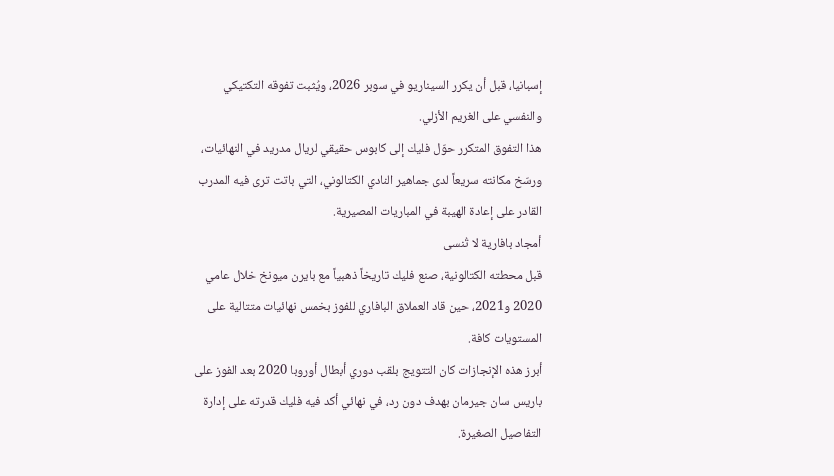إسبانيا، قبل أن يكرر السيناريو في سوبر 2026، ويُثبت تفوقه التكتيكي والنفسي على الغريم الأزلي.
هذا التفوق المتكرر حوّل فليك إلى كابوس حقيقي لريال مدريد في النهائيات، ورسّخ مكانته سريعاً لدى جماهير النادي الكتالوني، التي باتت ترى فيه المدرب القادر على إعادة الهيبة في المباريات المصيرية.
أمجاد بافارية لا تُنسى
قبل محطته الكتالونية، صنع فليك تاريخاً ذهبياً مع بايرن ميونخ خلال عامي 2020 و2021، حين قاد العملاق البافاري للفوز بخمس نهائيات متتالية على المستويات كافة.
أبرز هذه الإنجازات كان التتويج بلقب دوري أبطال أوروبا 2020 بعد الفوز على باريس سان جيرمان بهدف دون رد، في نهائي أكد فيه فليك قدرته على إدارة التفاصيل الصغيرة.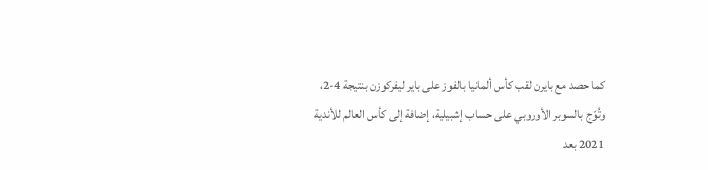كما حصد مع بايرن لقب كأس ألمانيا بالفوز على باير ليفركوزن بنتيجة 4-2، وتُوّج بالسوبر الأوروبي على حساب إشبيلية، إضافة إلى كأس العالم للأندية 2021 بعد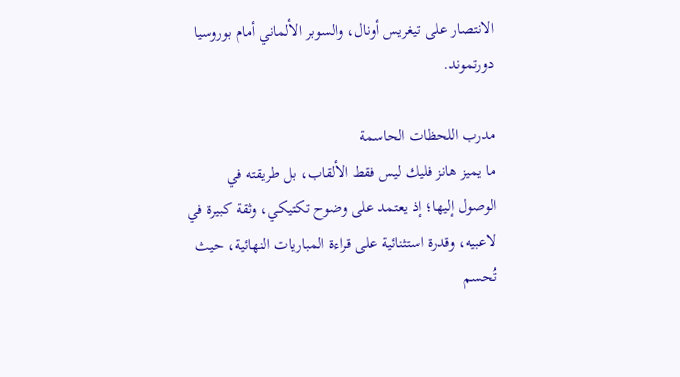الانتصار على تيغريس أونال، والسوبر الألماني أمام بوروسيا دورتموند.

مدرب اللحظات الحاسمة
ما يميز هانز فليك ليس فقط الألقاب، بل طريقته في الوصول إليها؛ إذ يعتمد على وضوح تكتيكي، وثقة كبيرة في لاعبيه، وقدرة استثنائية على قراءة المباريات النهائية، حيث تُحسم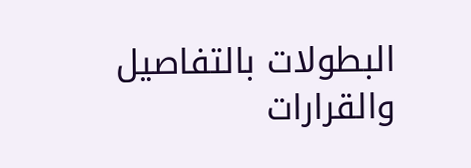البطولات بالتفاصيل والقرارات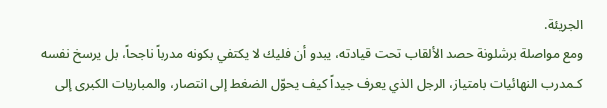الجريئة.
ومع مواصلة برشلونة حصد الألقاب تحت قيادته، يبدو أن فليك لا يكتفي بكونه مدرباً ناجحاً، بل يرسخ نفسه كـمدرب النهائيات بامتياز، الرجل الذي يعرف جيداً كيف يحوّل الضغط إلى انتصار، والمباريات الكبرى إلى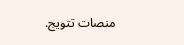منصات تتويج.